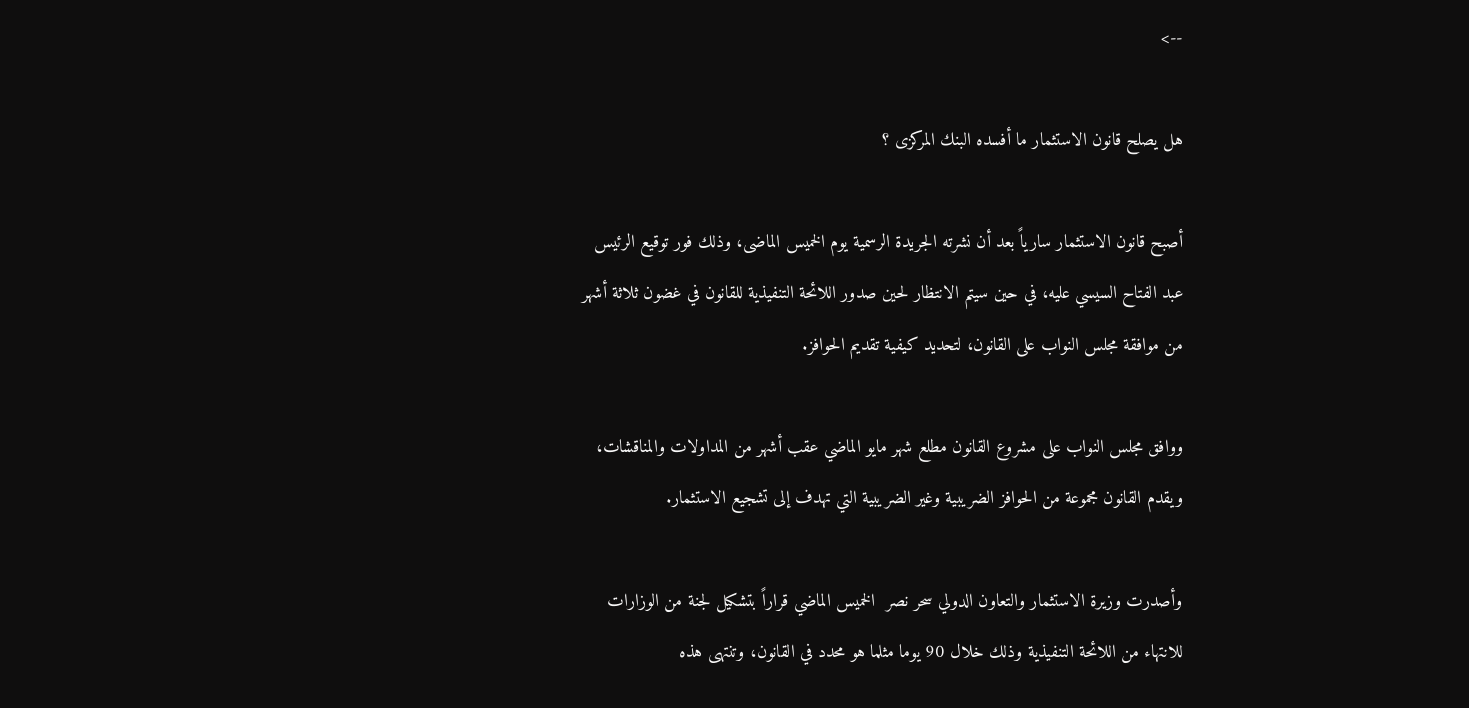-->

هل يصلح قانون الاستثمار ما أفسده البنك المركزى ؟

أصبح قانون الاستثمار سارياً بعد أن نشرته الجريدة الرسمية يوم الخميس الماضى، وذلك فور توقيع الرئيس عبد الفتاح السيسي عليه، في حين سيتم الانتظار لحين صدور اللائحة التنفيذية للقانون في غضون ثلاثة أشهر من موافقة مجلس النواب على القانون، لتحديد كيفية تقديم الحوافز.

ووافق مجلس النواب على مشروع القانون مطلع شهر مايو الماضي عقب أشهر من المداولات والمناقشات، ويقدم القانون مجموعة من الحوافز الضريبية وغير الضريبية التي تهدف إلى تشجيع الاستثمار.

وأصدرت وزيرة الاستثمار والتعاون الدولي سحر نصر  الخميس الماضي قراراً بتشكيل لجنة من الوزارات للانتهاء من اللائحة التنفيذية وذلك خلال 90 يوما مثلما هو محدد في القانون، وتنتهى هذه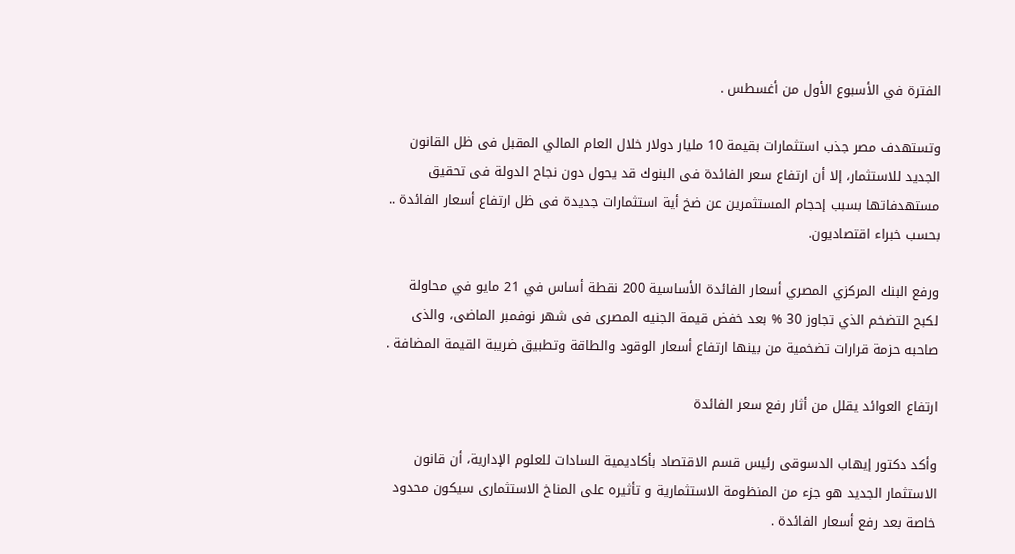الفترة في الأسبوع الأول من أغسطس .

وتستهدف مصر جذب استثمارات بقيمة 10 مليار دولار خلال العام المالي المقبل فى ظل القانون الجديد للاستثمار، إلا أن ارتفاع سعر الفائدة فى البنوك قد يحول دون نجاح الدولة فى تحقيق مستهدفاتها بسبب إحجام المستثمرين عن ضخ أية استثمارات جديدة فى ظل ارتفاع أسعار الفائدة .. بحسب خبراء اقتصاديون.

ورفع البنك المركزي المصري أسعار الفائدة الأساسية 200 نقطة أساس في 21 مايو في محاولة لكبح التضخم الذي تجاوز 30 % بعد خفض قيمة الجنيه المصرى فى شهر نوفمبر الماضى، والذى صاحبه حزمة قرارات تضخمية من بينها ارتفاع أسعار الوقود والطاقة وتطبيق ضريبة القيمة المضافة .

ارتفاع العوائد يقلل من أثار رفع سعر الفائدة

وأكد دكتور إيهاب الدسوقى رئيس قسم الاقتصاد بأكاديمية السادات للعلوم الإدارية، أن قانون الاستثمار الجديد هو جزء من المنظومة الاستثمارية و تأثيره على المناخ الاستثمارى سيكون محدود خاصة بعد رفع أسعار الفائدة .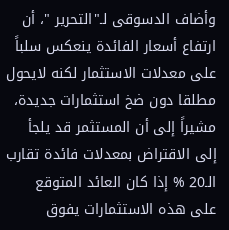وأضاف الدسوقى لـ"التحرير "، أن ارتفاع أسعار الفائدة ينعكس سلباً على معدلات الاستثمار لكنه لايحول مطلقا دون ضخ استثمارات جديدة، مشيراً إلى أن المستثمر قد يلجأ إلى الاقتراض بمعدلات فائدة تقارب الـ20 % إذا كان العائد المتوقع على هذه الاستثمارات يفوق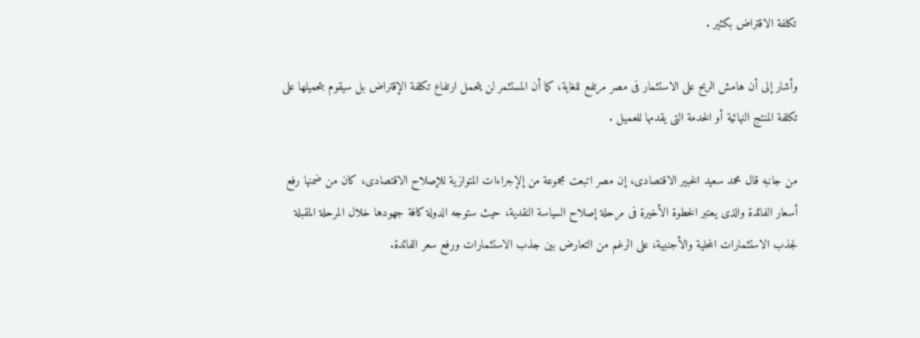تكلفة الاقتراض بكثير .

وأشار إلى أن هامش الربح على الاستثمار فى مصر مرتفع للغاية، كما أن المستثمر لن يتحمل ارتفاع تكلفة الإقتراض بل سيقوم بتحميلها على تكلفة المنتج النهائية أو الخدمة التى يقدمها للعميل .

من جانبه قال محمد سعيد الخبير الاقتصادى، إن مصر اتبعت مجموعة من إلإجراءات المتوازية للإصلاح الاقتصادى، كان من ضمنها رفع أسعار الفائدة والذى يعتبر الخطوة الأخيرة فى مرحلة إصلاح السياسة النقدية، حيث ستوجه الدولة كافة جهودها خلال المرحلة المقبلة لجذب الاستثمارات المحلية والأجنبية، على الرغم من التعارض بين جذب الاستثمارات ورفع سعر الفائدة.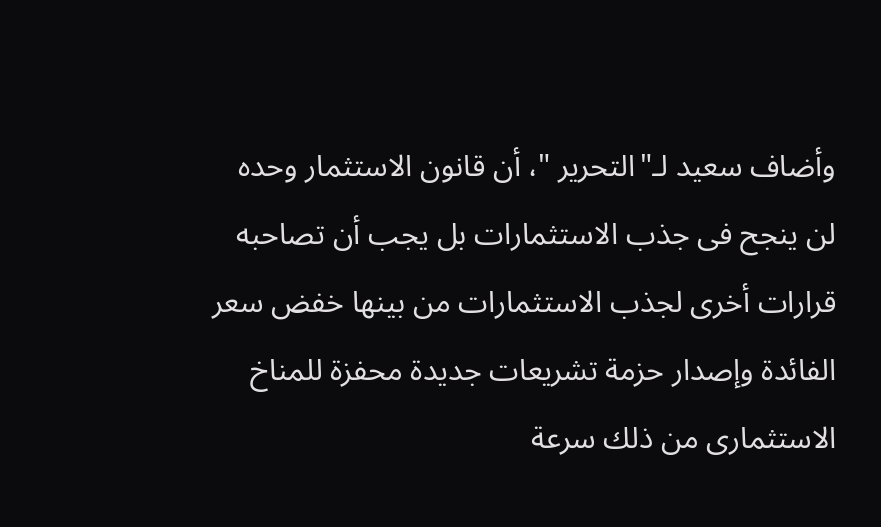وأضاف سعيد لـ"التحرير "، أن قانون الاستثمار وحده لن ينجح فى جذب الاستثمارات بل يجب أن تصاحبه قرارات أخرى لجذب الاستثمارات من بينها خفض سعر الفائدة وإصدار حزمة تشريعات جديدة محفزة للمناخ الاستثمارى من ذلك سرعة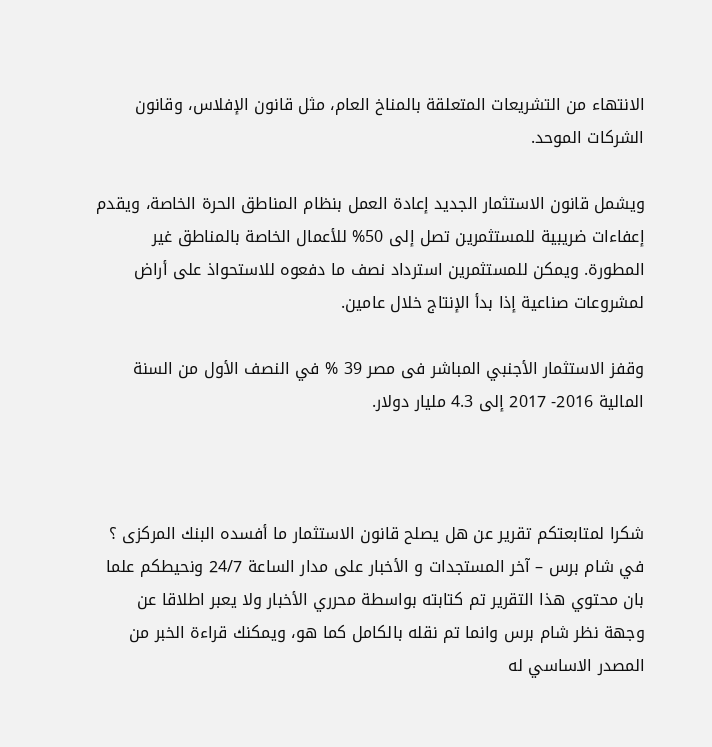الانتهاء من التشريعات المتعلقة بالمناخ العام، مثل قانون الإفلاس، وقانون الشركات الموحد.

ويشمل قانون الاستثمار الجديد إعادة العمل بنظام المناطق الحرة الخاصة، ويقدم إعفاءات ضريبية للمستثمرين تصل إلى 50% للأعمال الخاصة بالمناطق غير المطورة. ويمكن للمستثمرين استرداد نصف ما دفعوه للاستحواذ على أراض لمشروعات صناعية إذا بدأ الإنتاج خلال عامين.

وقفز الاستثمار الأجنبي المباشر فى مصر 39 % في النصف الأول من السنة المالية 2016- 2017 إلى 4.3 مليار دولار.



شكرا لمتابعتكم تقرير عن هل يصلح قانون الاستثمار ما أفسده البنك المركزى ؟ في شام برس – آخر المستجدات و الأخبار على مدار الساعة 24/7 ونحيطكم علما بان محتوي هذا التقرير تم كتابته بواسطة محرري الأخبار ولا يعبر اطلاقا عن وجهة نظر شام برس وانما تم نقله بالكامل كما هو، ويمكنك قراءة الخبر من المصدر الاساسي له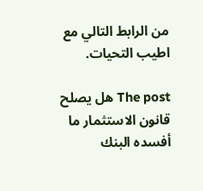من الرابط التالي مع اطيب التحيات.

The post هل يصلح قانون الاستثمار ما أفسده البنك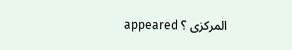المركزى ؟ appeared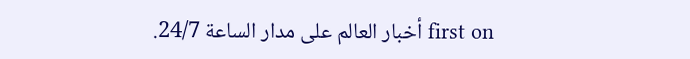first on أخبار العالم على مدار الساعة 24/7.